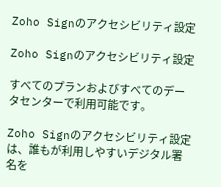Zoho Signのアクセシビリティ設定

Zoho Signのアクセシビリティ設定

すべてのプランおよびすべてのデータセンターで利用可能です。

Zoho Signのアクセシビリティ設定は、誰もが利用しやすいデジタル署名を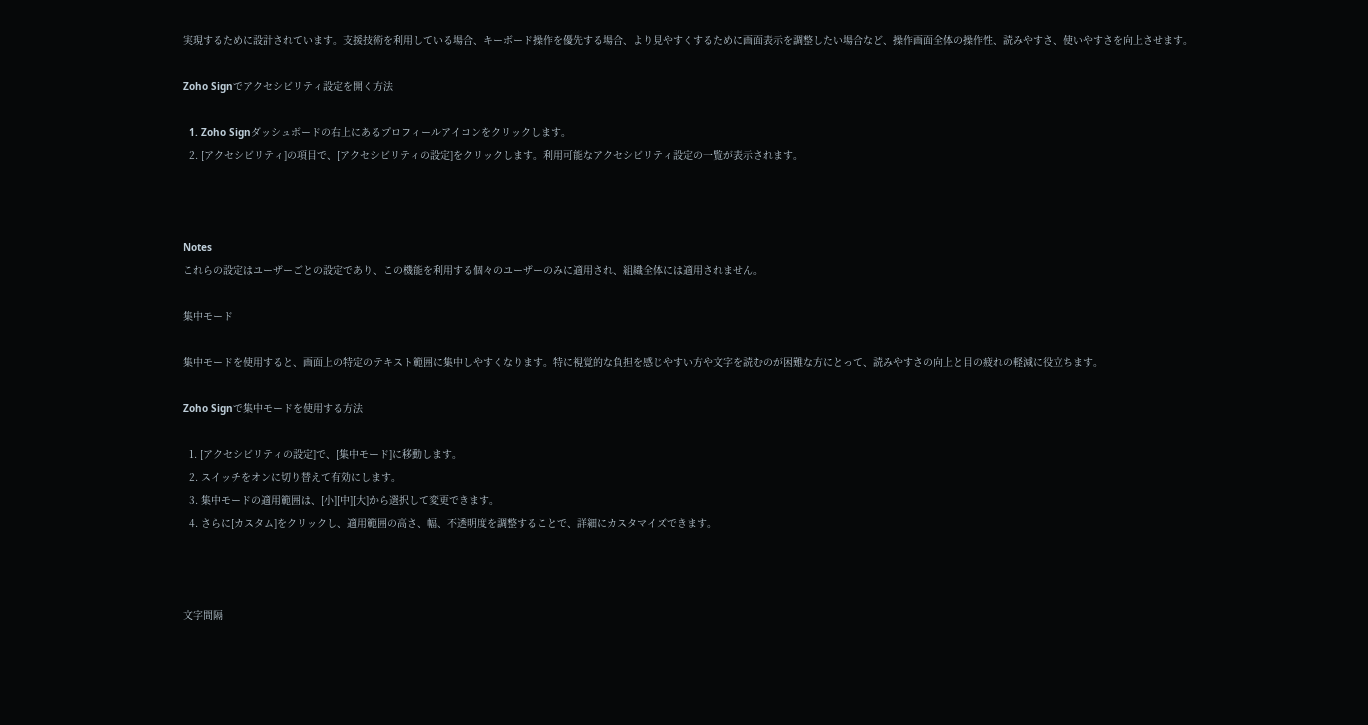実現するために設計されています。支援技術を利用している場合、キーボード操作を優先する場合、より見やすくするために画面表示を調整したい場合など、操作画面全体の操作性、読みやすさ、使いやすさを向上させます。

Zoho Signでアクセシビリティ設定を開く方法

  1. Zoho Signダッシュボードの右上にあるプロフィールアイコンをクリックします。
  2. [アクセシビリティ]の項目で、[アクセシビリティの設定]をクリックします。利用可能なアクセシビリティ設定の一覧が表示されます。



Notes
これらの設定はユーザーごとの設定であり、この機能を利用する個々のユーザーのみに適用され、組織全体には適用されません。

集中モード

集中モードを使用すると、画面上の特定のテキスト範囲に集中しやすくなります。特に視覚的な負担を感じやすい方や文字を読むのが困難な方にとって、読みやすさの向上と目の疲れの軽減に役立ちます。

Zoho Signで集中モードを使用する方法

  1. [アクセシビリティの設定]で、[集中モード]に移動します。
  2. スイッチをオンに切り替えて有効にします。
  3. 集中モードの適用範囲は、[小][中][大]から選択して変更できます。
  4. さらに[カスタム]をクリックし、適用範囲の高さ、幅、不透明度を調整することで、詳細にカスタマイズできます。



文字間隔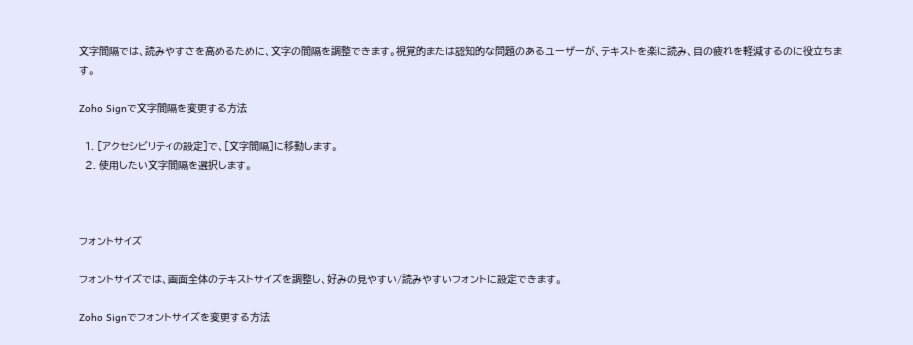文字間隔では、読みやすさを高めるために、文字の間隔を調整できます。視覚的または認知的な問題のあるユーザーが、テキストを楽に読み、目の疲れを軽減するのに役立ちます。

Zoho Signで文字間隔を変更する方法

  1. [アクセシビリティの設定]で、[文字間隔]に移動します。
  2. 使用したい文字間隔を選択します。



フォントサイズ

フォントサイズでは、画面全体のテキストサイズを調整し、好みの見やすい/読みやすいフォントに設定できます。

Zoho Signでフォントサイズを変更する方法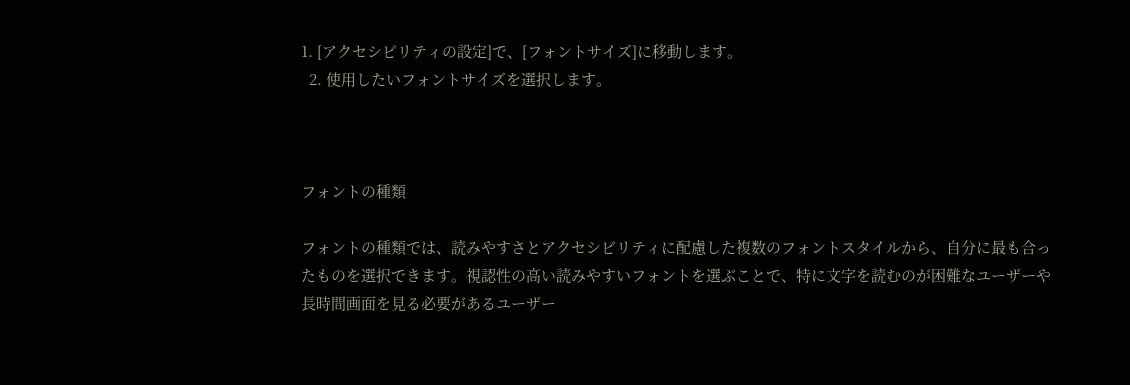1. [アクセシビリティの設定]で、[フォントサイズ]に移動します。
  2. 使用したいフォントサイズを選択します。



フォントの種類

フォントの種類では、読みやすさとアクセシビリティに配慮した複数のフォントスタイルから、自分に最も合ったものを選択できます。視認性の高い読みやすいフォントを選ぶことで、特に文字を読むのが困難なユーザーや長時間画面を見る必要があるユーザー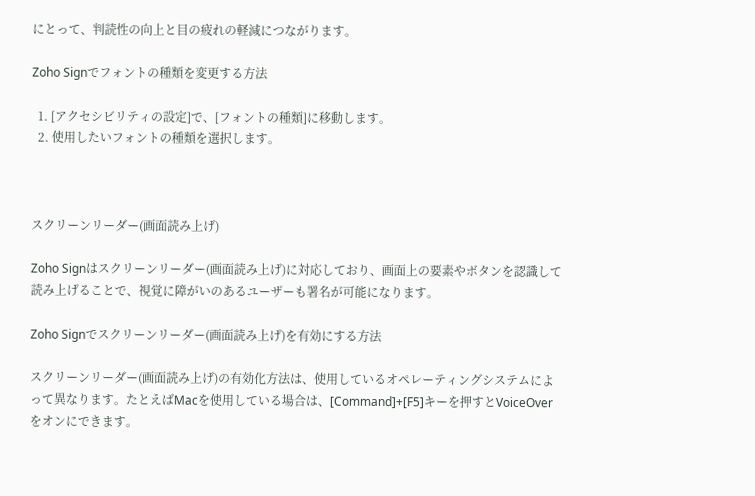にとって、判読性の向上と目の疲れの軽減につながります。

Zoho Signでフォントの種類を変更する方法

  1. [アクセシビリティの設定]で、[フォントの種類]に移動します。
  2. 使用したいフォントの種類を選択します。



スクリーンリーダー(画面読み上げ)

Zoho Signはスクリーンリーダー(画面読み上げ)に対応しており、画面上の要素やボタンを認識して読み上げることで、視覚に障がいのあるユーザーも署名が可能になります。

Zoho Signでスクリーンリーダー(画面読み上げ)を有効にする方法

スクリーンリーダー(画面読み上げ)の有効化方法は、使用しているオペレーティングシステムによって異なります。たとえばMacを使用している場合は、[Command]+[F5]キーを押すとVoiceOverをオンにできます。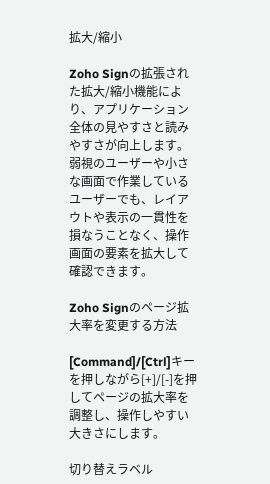拡大/縮小

Zoho Signの拡張された拡大/縮小機能により、アプリケーション全体の見やすさと読みやすさが向上します。弱視のユーザーや小さな画面で作業しているユーザーでも、レイアウトや表示の一貫性を損なうことなく、操作画面の要素を拡大して確認できます。

Zoho Signのページ拡大率を変更する方法

[Command]/[Ctrl]キーを押しながら[+]/[-]を押してページの拡大率を調整し、操作しやすい大きさにします。

切り替えラベル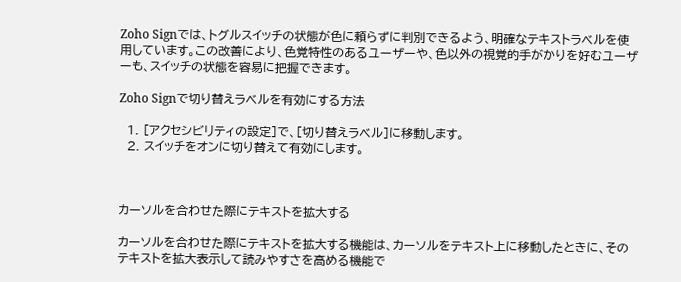Zoho Signでは、トグルスイッチの状態が色に頼らずに判別できるよう、明確なテキストラベルを使用しています。この改善により、色覚特性のあるユーザーや、色以外の視覚的手がかりを好むユーザーも、スイッチの状態を容易に把握できます。

Zoho Signで切り替えラベルを有効にする方法

  1. [アクセシビリティの設定]で、[切り替えラベル]に移動します。
  2. スイッチをオンに切り替えて有効にします。



カーソルを合わせた際にテキストを拡大する

カーソルを合わせた際にテキストを拡大する機能は、カーソルをテキスト上に移動したときに、そのテキストを拡大表示して読みやすさを高める機能で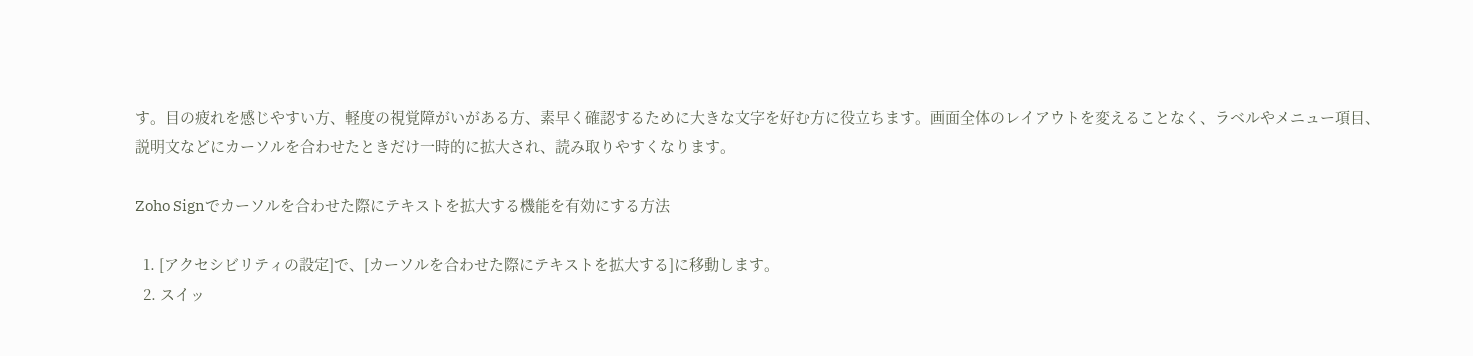す。目の疲れを感じやすい方、軽度の視覚障がいがある方、素早く確認するために大きな文字を好む方に役立ちます。画面全体のレイアウトを変えることなく、ラベルやメニュー項目、説明文などにカーソルを合わせたときだけ一時的に拡大され、読み取りやすくなります。

Zoho Signでカーソルを合わせた際にテキストを拡大する機能を有効にする方法

  1. [アクセシビリティの設定]で、[カーソルを合わせた際にテキストを拡大する]に移動します。
  2. スイッ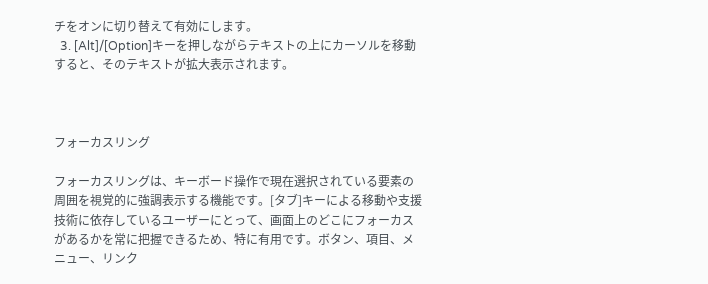チをオンに切り替えて有効にします。
  3. [Alt]/[Option]キーを押しながらテキストの上にカーソルを移動すると、そのテキストが拡大表示されます。



フォーカスリング

フォーカスリングは、キーボード操作で現在選択されている要素の周囲を視覚的に強調表示する機能です。[タブ]キーによる移動や支援技術に依存しているユーザーにとって、画面上のどこにフォーカスがあるかを常に把握できるため、特に有用です。ボタン、項目、メニュー、リンク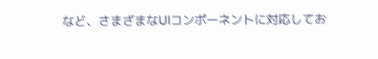など、さまざまなUIコンポーネントに対応してお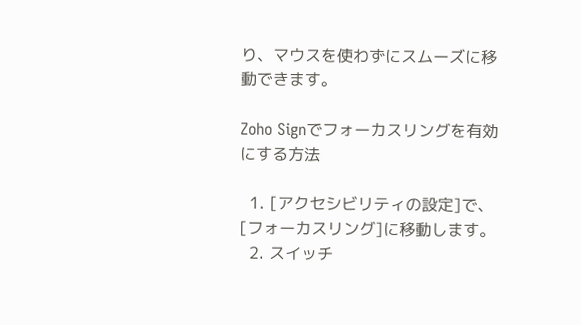り、マウスを使わずにスムーズに移動できます。

Zoho Signでフォーカスリングを有効にする方法

  1. [アクセシビリティの設定]で、[フォーカスリング]に移動します。
  2. スイッチ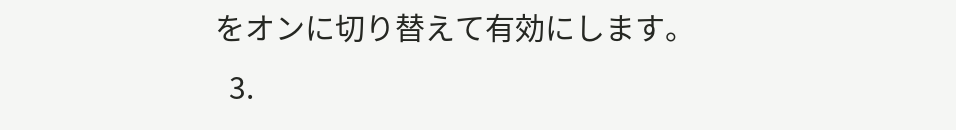をオンに切り替えて有効にします。
  3.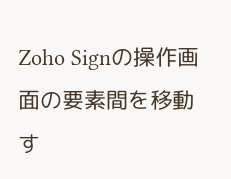Zoho Signの操作画面の要素間を移動す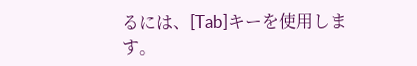るには、[Tab]キーを使用します。